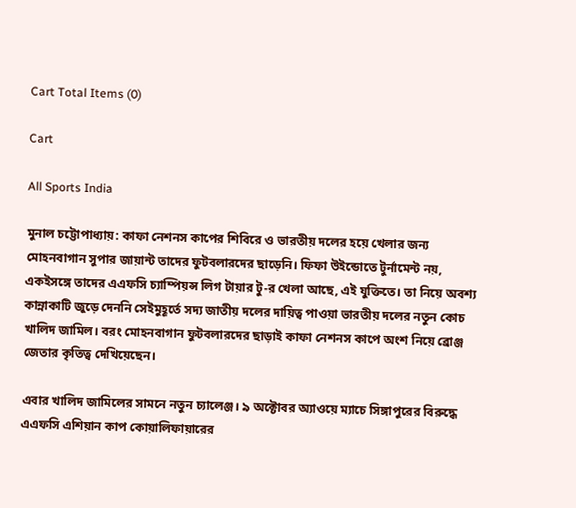Cart Total Items (0)

Cart

All Sports India

মুনাল চট্টোপাধ্যায়: কাফা নেশনস কাপের শিবিরে ও ভারতীয় দলের হয়ে খেলার জন্য মোহনবাগান সুপার জায়ান্ট তাদের ফুটবলারদের ছাড়েনি। ফিফা উইন্ডোতে টুর্নামেন্ট নয়, একইসঙ্গে তাদের এএফসি চ্যাম্পিয়ন্স লিগ টায়ার টু-র খেলা আছে, এই যুক্তিতে। তা নিয়ে অবশ্য কান্নাকাটি জুড়ে দেননি সেইমুহূর্তে সদ্য জাতীয় দলের দায়িত্ব পাওয়া ভারতীয় দলের নতুন কোচ খালিদ জামিল। বরং মোহনবাগান ফুটবলারদের ছাড়াই কাফা নেশনস কাপে অংশ নিয়ে ব্রোঞ্জ জেতার কৃতিত্ব দেখিয়েছেন।

এবার খালিদ জামিলের সামনে নতুন চ্যালেঞ্জ। ৯ অক্টোবর অ্যাওয়ে ম্যাচে সিঙ্গাপুরের বিরুদ্ধে এএফসি এশিয়ান কাপ কোয়ালিফায়ারের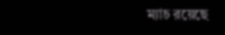ম্যাচ রয়েছে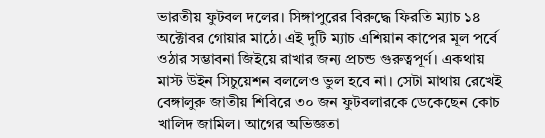ভারতীয় ফুটবল দলের। সিঙ্গাপুরের বিরুদ্ধে ফিরতি ম্যাচ ১৪ অক্টোবর গোয়ার মাঠে। এই দুটি ম্যাচ এশিয়ান কাপের মূল পর্বে ওঠার সম্ভাবনা জিইয়ে রাখার জন্য প্রচন্ড গুরুত্বপূর্ণ। একথায় মাস্ট উইন সিচুয়েশন বললেও ভুল হবে না। সেটা মাথায় রেখেই বেঙ্গালুরু জাতীয় শিবিরে ৩০ জন ফুটবলারকে ডেকেছেন কোচ খালিদ জামিল। আগের অভিজ্ঞতা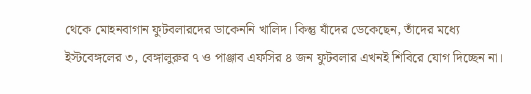থেকে মোহনবাগান ফুটবলারদের ডাকেননি খালিদ। কিন্তু যাঁদের ডেকেছেন, তাঁদের মধ্যে ইস্টবেঙ্গলের ৩, বেঙ্গালুরুর ৭ ও পাঞ্জাব এফসির ৪ জন ফুটবলার এখনই শিবিরে যোগ দিচ্ছেন না।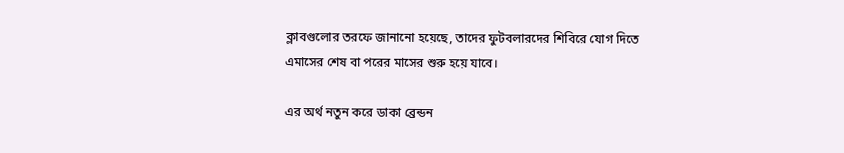ক্লাবগুলোর তরফে জানানো হয়েছে, তাদের ফুটবলারদের শিবিরে যোগ দিতে এমাসের শেষ বা পরের মাসের শুরু হয়ে যাবে।

এর অর্থ নতুন করে ডাকা ব্রেন্ডন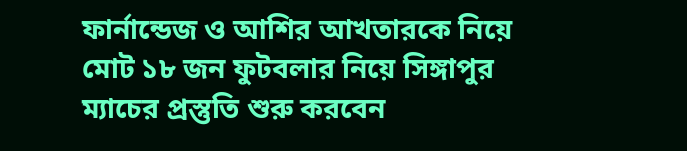ফার্নান্ডেজ ও আশির আখতারকে নিয়ে মোট ১৮ জন ফুটবলার নিয়ে সিঙ্গাপুর ম্যাচের প্রস্তুতি শুরু করবেন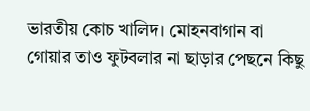ভারতীয় কোচ খালিদ। মোহনবাগান বা গোয়ার তাও ফুটবলার না ছাড়ার পেছনে কিছু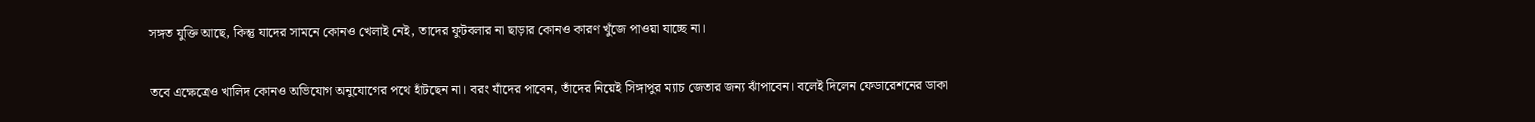সঙ্গত যুক্তি আছে, কিন্তু যাদের সামনে কোনও খেলাই নেই, তাদের ফুটবলার না ছাড়ার কোনও কারণ খুঁজে পাওয়া যাচ্ছে না।

তবে এক্ষেত্রেও খালিদ কোনও অভিযোগ অনুযোগের পথে হাঁটছেন না। বরং যাঁদের পাবেন, তাঁদের নিয়েই সিঙ্গাপুর ম্যাচ জেতার জন্য ঝাঁপাবেন। বলেই দিলেন ফেডারেশনের ডাকা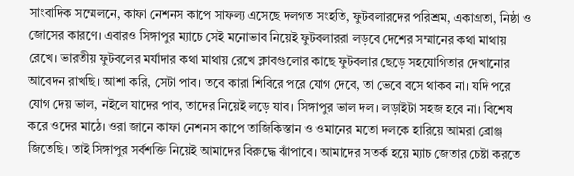সাংবাদিক সম্মেলনে, কাফা নেশনস কাপে সাফল্য এসেছে দলগত সংহতি, ফুটবলারদের পরিশ্রম, একাগ্রতা, নিষ্ঠা ও জোসের কারণে। এবারও সিঙ্গাপুর ম্যাচে সেই মনোভাব নিয়েই ফুটবলাররা লড়বে দেশের সম্মানের কথা মাথায় রেখে। ভারতীয় ফুটবলের মর্যাদার কথা মাথায় রেখে ক্লাবগুলোর কাছে ফুটবলার ছেড়ে সহযোগিতার দেখানোর আবেদন রাখছি। আশা করি, সেটা পাব। তবে কারা শিবিরে পরে যোগ দেবে, তা ভেবে বসে থাকব না। যদি পরে যোগ দেয় ভাল, নইলে যাদের পাব, তাদের নিয়েই লড়ে যাব। সিঙ্গাপুর ভাল দল। লড়াইটা সহজ হবে না। বিশেষ করে ওদের মাঠে। ওরা জানে কাফা নেশনস কাপে তাজিকিস্তান ও ওমানের মতো দলকে হারিয়ে আমরা ব্রোঞ্জ জিতেছি। তাই সিঙ্গাপুর সর্বশক্তি নিয়েই আমাদের বিরুদ্ধে ঝাঁপাবে। আমাদের সতর্ক হয়ে ম্যাচ জেতার চেষ্টা করতে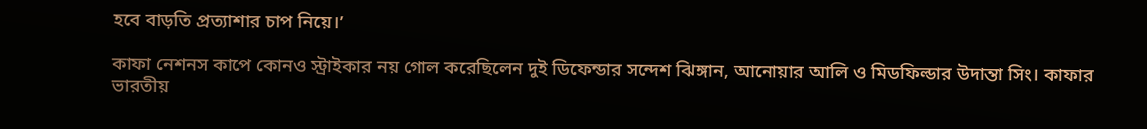হবে বাড়তি প্রত্যাশার চাপ নিয়ে।’

কাফা নেশনস কাপে কোনও স্ট্রাইকার নয় গোল করেছিলেন দুই ডিফেন্ডার সন্দেশ ঝিঙ্গান, আনোয়ার আলি ও মিডফিল্ডার উদান্তা সিং। কাফার ভারতীয়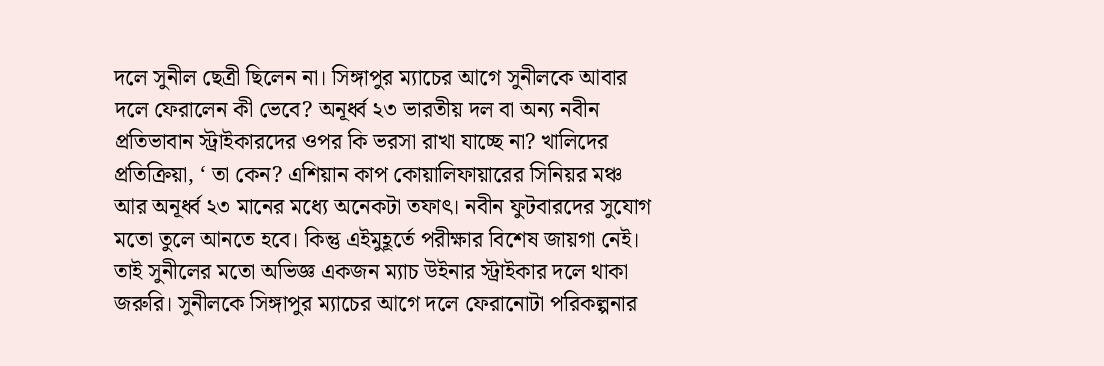দলে সুনীল ছেত্রী ছিলেন না। সিঙ্গাপুর ম্যাচের আগে সুনীলকে আবার দলে ফেরালেন কী ভেবে? অনূর্ধ্ব ২৩ ভারতীয় দল বা অন্য নবীন প্রতিভাবান স্ট্রাইকারদের ওপর কি ভরসা রাখা যাচ্ছে না? খালিদের প্রতিক্রিয়া, ‘ তা কেন? এশিয়ান কাপ কোয়ালিফায়ারের সিনিয়র মঞ্চ আর অনূর্ধ্ব ২৩ মানের মধ্যে অনেকটা তফাৎ। নবীন ফুটবারদের সুযোগ মতো তুলে আনতে হবে। কিন্তু এইমুহূর্তে পরীক্ষার বিশেষ জায়গা নেই। তাই সুনীলের মতো অভিজ্ঞ একজন ম্যাচ উইনার স্ট্রাইকার দলে থাকা জরুরি। সুনীলকে সিঙ্গাপুর ম্যাচের আগে দলে ফেরানোটা পরিকল্পনার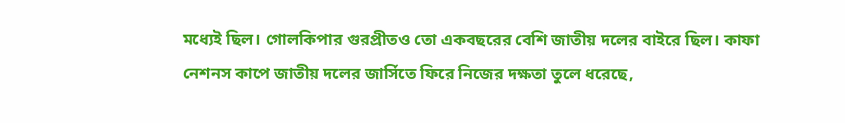মধ্যেই ছিল। গোলকিপার গুরপ্রীতও তো একবছরের বেশি জাতীয় দলের বাইরে ছিল। কাফা নেশনস কাপে জাতীয় দলের জার্সিতে ফিরে নিজের দক্ষতা তুলে ধরেছে,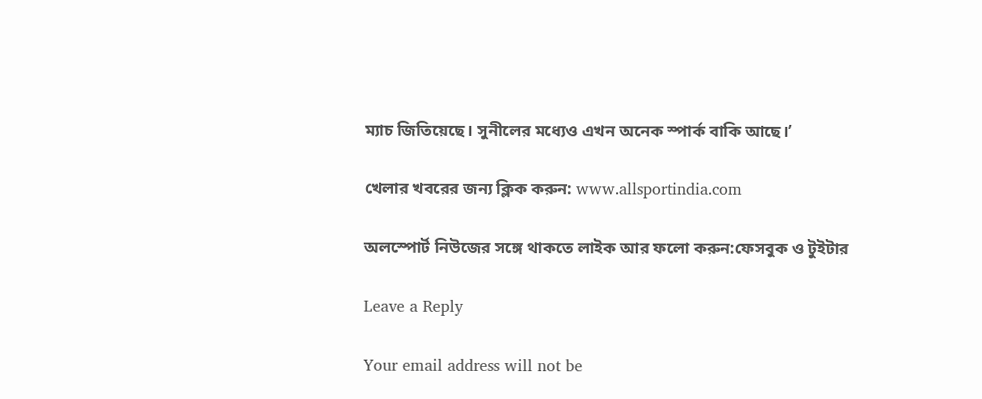ম্যাচ জিতিয়েছে। সুনীলের মধ্যেও এখন অনেক স্পার্ক বাকি আছে।’

খেলার খবরের জন্য ক্লিক করুন: www.allsportindia.com

অলস্পোর্ট নিউজের সঙ্গে থাকতে লাইক আর ফলো করুন:ফেসবুক ও টুইটার

Leave a Reply

Your email address will not be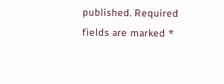published. Required fields are marked *